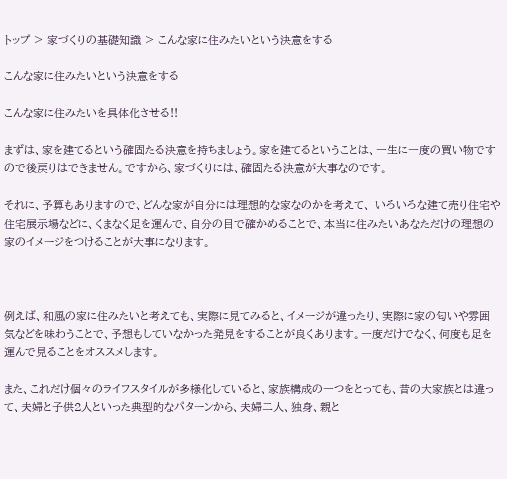トップ > 家づくりの基礎知識 > こんな家に住みたいという決意をする

こんな家に住みたいという決意をする

こんな家に住みたいを具体化させる!!

まずは、家を建てるという確固たる決意を持ちましょう。家を建てるということは、一生に一度の買い物ですので後戻りはできません。ですから、家づくりには、確固たる決意が大事なのです。

それに、予算もありますので、どんな家が自分には理想的な家なのかを考えて、 いろいろな建て売り住宅や住宅展示場などに、くまなく足を運んで、自分の目で確かめることで、本当に住みたいあなただけの理想の家のイメージをつけることが大事になります。



例えば、和風の家に住みたいと考えても、実際に見てみると、イメージが違ったり、実際に家の匂いや雰囲気などを味わうことで、予想もしていなかった発見をすることが良くあります。一度だけでなく、何度も足を運んで見ることをオススメします。

また、これだけ個々のライフスタイルが多様化していると、家族構成の一つをとっても、昔の大家族とは違って、夫婦と子供2人といった典型的なパターンから、夫婦二人、独身、親と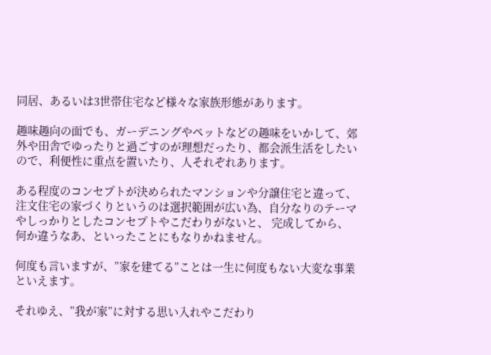同居、あるいは3世帯住宅など様々な家族形態があります。

趣味趣向の面でも、ガーデニングやペットなどの趣味をいかして、郊外や田舎でゆったりと過ごすのが理想だったり、都会派生活をしたいので、利便性に重点を置いたり、人それぞれあります。

ある程度のコンセプトが決められたマンションや分譲住宅と違って、注文住宅の家づくりというのは選択範囲が広い為、自分なりのテーマやしっかりとしたコンセプトやこだわりがないと、 完成してから、何か違うなあ、といったことにもなりかねません。

何度も言いますが、”家を建てる”ことは一生に何度もない大変な事業といえます。

それゆえ、”我が家”に対する思い入れやこだわり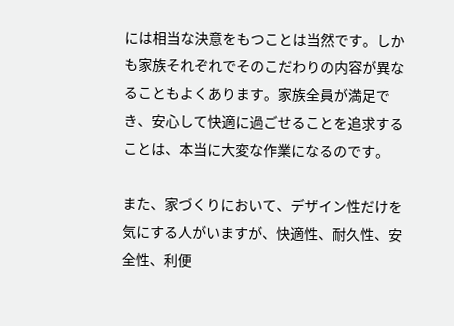には相当な決意をもつことは当然です。しかも家族それぞれでそのこだわりの内容が異なることもよくあります。家族全員が満足でき、安心して快適に過ごせることを追求することは、本当に大変な作業になるのです。

また、家づくりにおいて、デザイン性だけを気にする人がいますが、快適性、耐久性、安全性、利便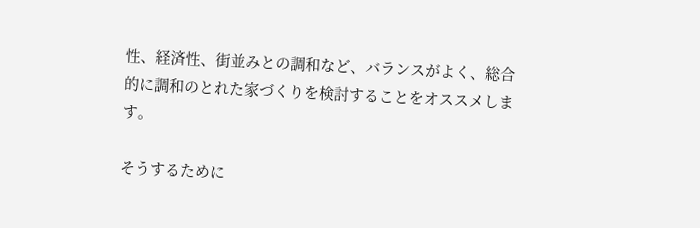性、経済性、街並みとの調和など、バランスがよく、総合的に調和のとれた家づくりを検討することをオススメします。

そうするために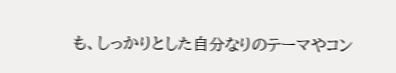も、しっかりとした自分なりのテーマやコン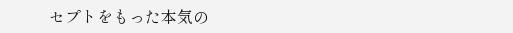セプトをもった本気の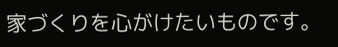家づくりを心がけたいものです。